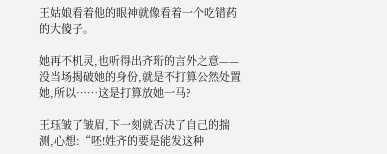王姑娘看着他的眼神就像看着一个吃错药的大傻子。

她再不机灵,也听得出齐珩的言外之意——没当场揭破她的身份,就是不打算公然处置她,所以……这是打算放她一马?

王珏皱了皱眉,下一刻就否决了自己的揣测,心想:“呸!姓齐的要是能发这种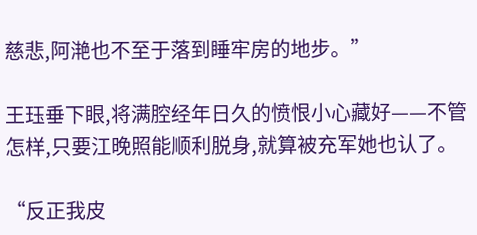慈悲,阿滟也不至于落到睡牢房的地步。”

王珏垂下眼,将满腔经年日久的愤恨小心藏好——不管怎样,只要江晚照能顺利脱身,就算被充军她也认了。

“反正我皮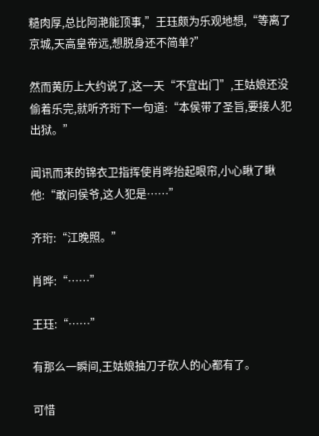糙肉厚,总比阿滟能顶事,”王珏颇为乐观地想,“等离了京城,天高皇帝远,想脱身还不简单?”

然而黄历上大约说了,这一天“不宜出门”,王姑娘还没偷着乐完,就听齐珩下一句道:“本侯带了圣旨,要接人犯出狱。”

闻讯而来的锦衣卫指挥使肖晔抬起眼帘,小心瞅了瞅他:“敢问侯爷,这人犯是……”

齐珩:“江晚照。”

肖晔:“……”

王珏:“……”

有那么一瞬间,王姑娘抽刀子砍人的心都有了。

可惜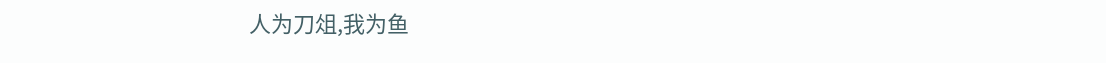人为刀俎,我为鱼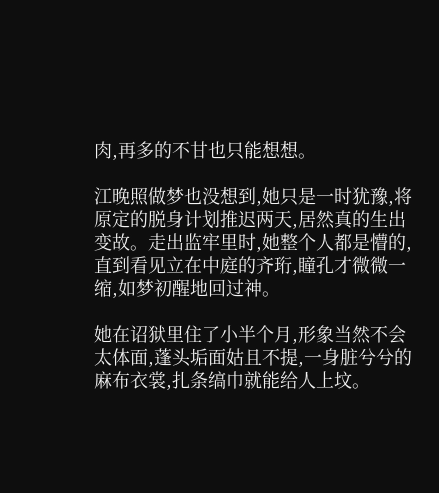肉,再多的不甘也只能想想。

江晚照做梦也没想到,她只是一时犹豫,将原定的脱身计划推迟两天,居然真的生出变故。走出监牢里时,她整个人都是懵的,直到看见立在中庭的齐珩,瞳孔才微微一缩,如梦初醒地回过神。

她在诏狱里住了小半个月,形象当然不会太体面,蓬头垢面姑且不提,一身脏兮兮的麻布衣裳,扎条缟巾就能给人上坟。